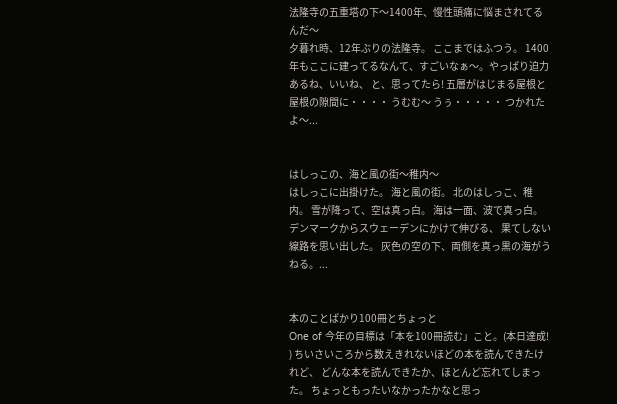法隆寺の五重塔の下〜1400年、慢性頭痛に悩まされてるんだ〜
夕暮れ時、12年ぶりの法隆寺。 ここまではふつう。 1400年もここに建ってるなんて、すごいなぁ〜。やっぱり迫力あるね、いいね、 と、思ってたら! 五層がはじまる屋根と屋根の隙間に・・・・ うむむ〜 うぅ・・・・・ つかれたよ〜...


はしっこの、海と風の街〜稚内〜
はしっこに出掛けた。 海と風の街。 北のはしっこ、稚内。 雪が降って、空は真っ白。 海は一面、波で真っ白。 デンマークからスウェーデンにかけて伸びる、 果てしない線路を思い出した。 灰色の空の下、両側を真っ黒の海がうねる。...


本のことばかり100冊とちょっと
One of 今年の目標は「本を100冊読む」こと。(本日達成! ) ちいさいころから数えきれないほどの本を読んできたけれど、 どんな本を読んできたか、ほとんど忘れてしまった。 ちょっともったいなかったかなと思っ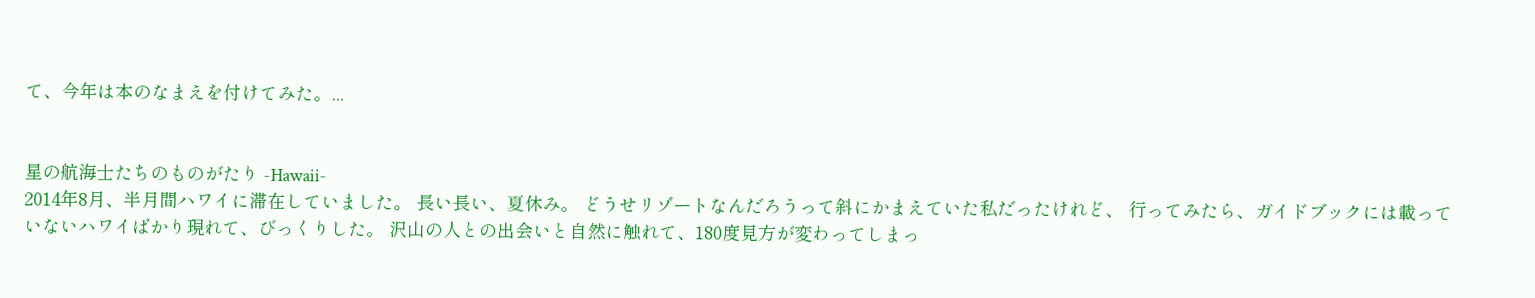て、今年は本のなまえを付けてみた。...


星の航海士たちのものがたり -Hawaii-
2014年8月、半月間ハワイに滞在していました。 長い長い、夏休み。 どうせリゾートなんだろうって斜にかまえていた私だったけれど、 行ってみたら、ガイドブックには載っていないハワイばかり現れて、びっくりした。 沢山の人との出会いと自然に触れて、180度見方が変わってしまっ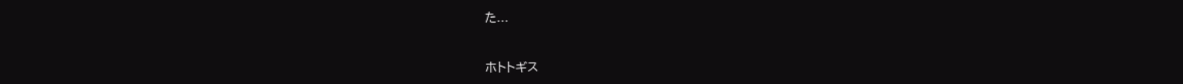た...


ホトトギス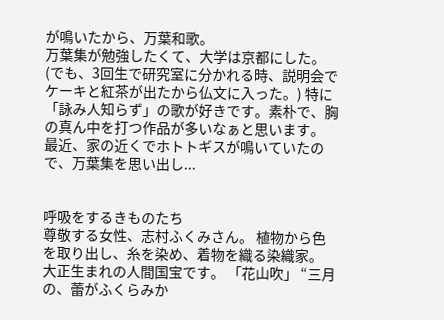が鳴いたから、万葉和歌。
万葉集が勉強したくて、大学は京都にした。 (でも、3回生で研究室に分かれる時、説明会でケーキと紅茶が出たから仏文に入った。) 特に「詠み人知らず」の歌が好きです。素朴で、胸の真ん中を打つ作品が多いなぁと思います。 最近、家の近くでホトトギスが鳴いていたので、万葉集を思い出し...


呼吸をするきものたち
尊敬する女性、志村ふくみさん。 植物から色を取り出し、糸を染め、着物を織る染織家。 大正生まれの人間国宝です。 「花山吹」 “三月の、蕾がふくらみか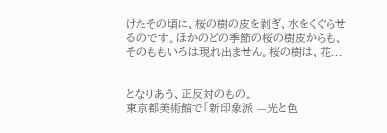けたその頃に、桜の樹の皮を剥ぎ、水をくぐらせるのです。ほかのどの季節の桜の樹皮からも、そのももいろは現れ出ません。桜の樹は、花...


となりあう、正反対のもの。
東京都美術館で「新印象派 —光と色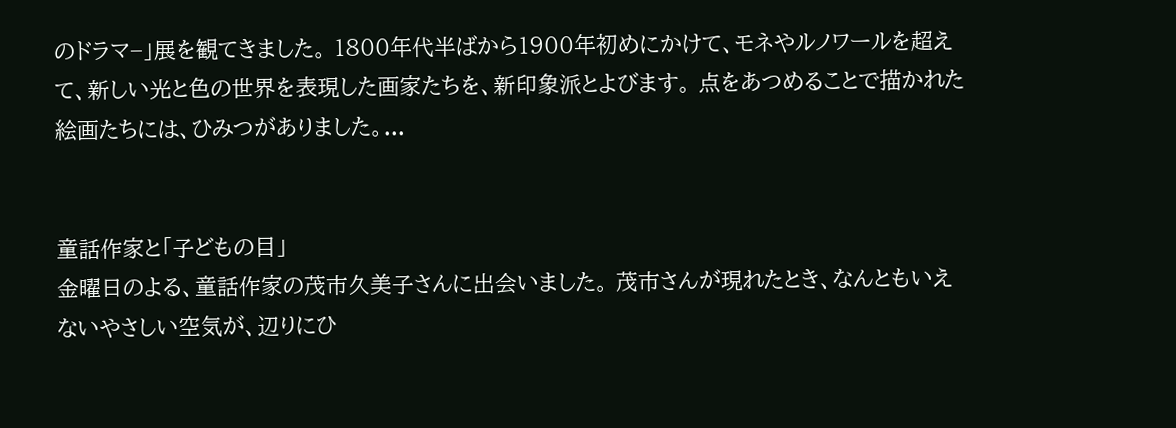のドラマ−」展を観てきました。 1800年代半ばから1900年初めにかけて、モネやルノワールを超えて、新しい光と色の世界を表現した画家たちを、新印象派とよびます。 点をあつめることで描かれた絵画たちには、ひみつがありました。...


童話作家と「子どもの目」
金曜日のよる、童話作家の茂市久美子さんに出会いました。 茂市さんが現れたとき、なんともいえないやさしい空気が、辺りにひ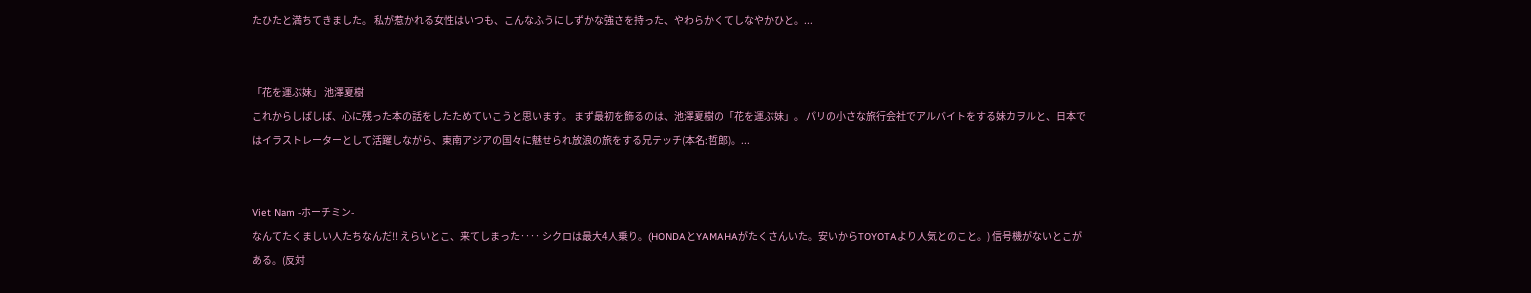たひたと満ちてきました。 私が惹かれる女性はいつも、こんなふうにしずかな強さを持った、やわらかくてしなやかひと。...


「花を運ぶ妹」 池澤夏樹
これからしばしば、心に残った本の話をしたためていこうと思います。 まず最初を飾るのは、池澤夏樹の「花を運ぶ妹」。 パリの小さな旅行会社でアルバイトをする妹カヲルと、日本ではイラストレーターとして活躍しながら、東南アジアの国々に魅せられ放浪の旅をする兄テッチ(本名:哲郎)。...


Viet Nam -ホーチミン-
なんてたくましい人たちなんだ!! えらいとこ、来てしまった‥‥ シクロは最大4人乗り。(HONDAとYAMAHAがたくさんいた。安いからTOYOTAより人気とのこと。) 信号機がないとこがある。(反対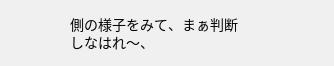側の様子をみて、まぁ判断しなはれ〜、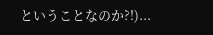ということなのか?!)...